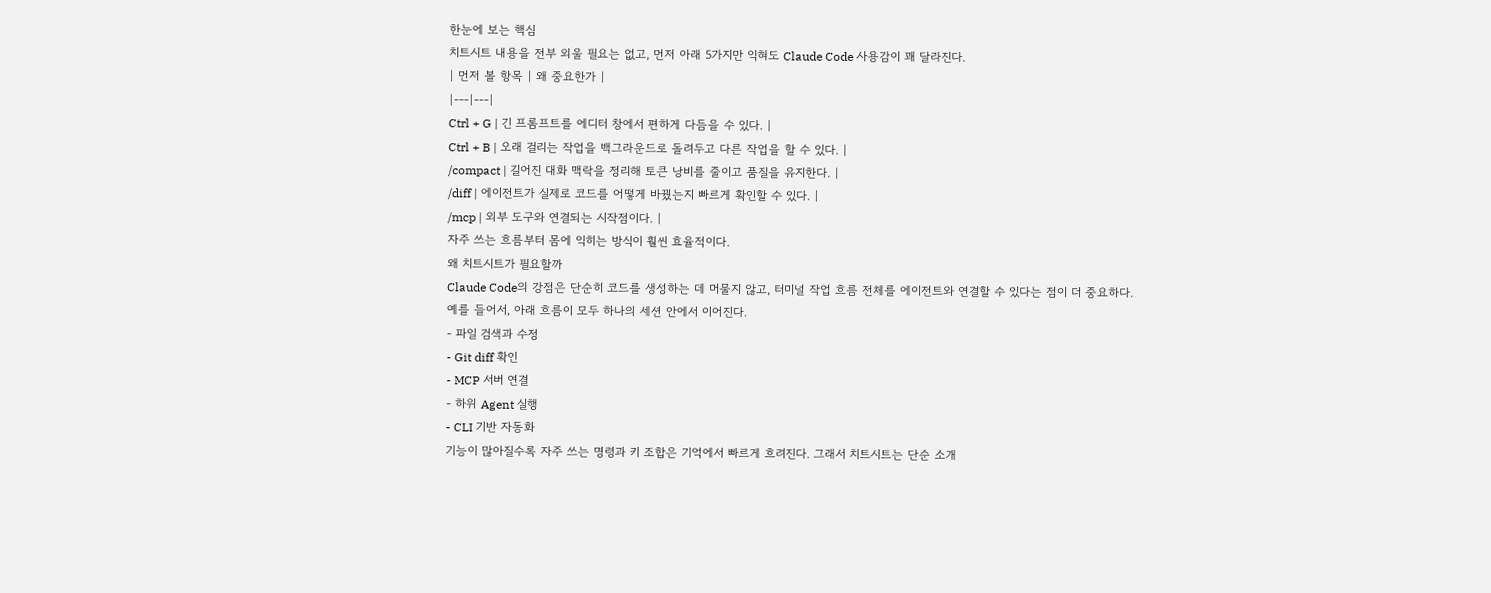한눈에 보는 핵심
치트시트 내용을 전부 외울 필요는 없고, 먼저 아래 5가지만 익혀도 Claude Code 사용감이 꽤 달라진다.
| 먼저 볼 항목 | 왜 중요한가 |
|---|---|
Ctrl + G | 긴 프롬프트를 에디터 창에서 편하게 다듬을 수 있다. |
Ctrl + B | 오래 걸리는 작업을 백그라운드로 돌려두고 다른 작업을 할 수 있다. |
/compact | 길어진 대화 맥락을 정리해 토큰 낭비를 줄이고 품질을 유지한다. |
/diff | 에이전트가 실제로 코드를 어떻게 바꿨는지 빠르게 확인할 수 있다. |
/mcp | 외부 도구와 연결되는 시작점이다. |
자주 쓰는 흐름부터 몸에 익히는 방식이 훨씬 효율적이다.
왜 치트시트가 필요할까
Claude Code의 강점은 단순히 코드를 생성하는 데 머물지 않고, 터미널 작업 흐름 전체를 에이전트와 연결할 수 있다는 점이 더 중요하다.
예를 들어서, 아래 흐름이 모두 하나의 세션 안에서 이어진다.
- 파일 검색과 수정
- Git diff 확인
- MCP 서버 연결
- 하위 Agent 실행
- CLI 기반 자동화
기능이 많아질수록 자주 쓰는 명령과 키 조합은 기억에서 빠르게 흐려진다. 그래서 치트시트는 단순 소개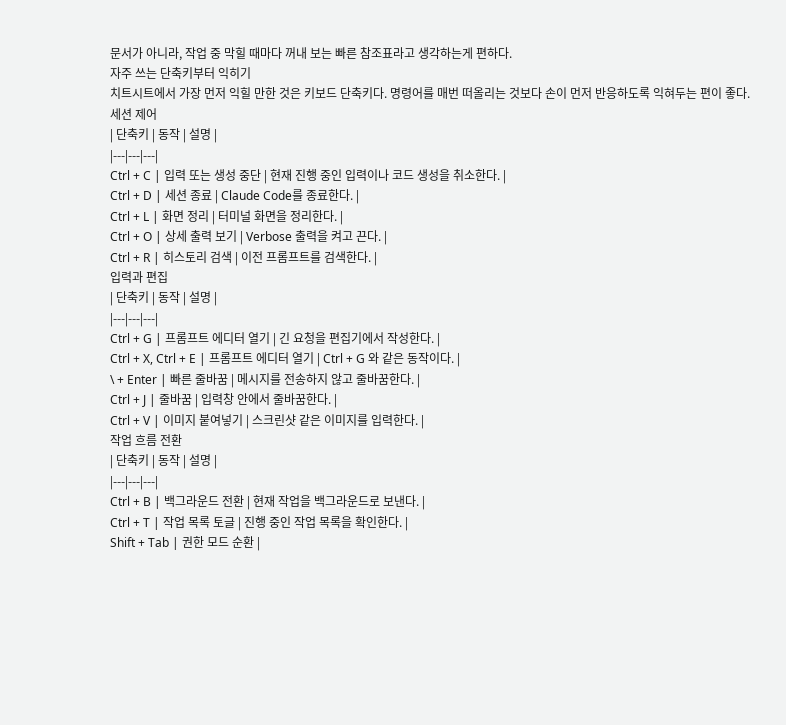문서가 아니라, 작업 중 막힐 때마다 꺼내 보는 빠른 참조표라고 생각하는게 편하다.
자주 쓰는 단축키부터 익히기
치트시트에서 가장 먼저 익힐 만한 것은 키보드 단축키다. 명령어를 매번 떠올리는 것보다 손이 먼저 반응하도록 익혀두는 편이 좋다.
세션 제어
| 단축키 | 동작 | 설명 |
|---|---|---|
Ctrl + C | 입력 또는 생성 중단 | 현재 진행 중인 입력이나 코드 생성을 취소한다. |
Ctrl + D | 세션 종료 | Claude Code를 종료한다. |
Ctrl + L | 화면 정리 | 터미널 화면을 정리한다. |
Ctrl + O | 상세 출력 보기 | Verbose 출력을 켜고 끈다. |
Ctrl + R | 히스토리 검색 | 이전 프롬프트를 검색한다. |
입력과 편집
| 단축키 | 동작 | 설명 |
|---|---|---|
Ctrl + G | 프롬프트 에디터 열기 | 긴 요청을 편집기에서 작성한다. |
Ctrl + X, Ctrl + E | 프롬프트 에디터 열기 | Ctrl + G 와 같은 동작이다. |
\ + Enter | 빠른 줄바꿈 | 메시지를 전송하지 않고 줄바꿈한다. |
Ctrl + J | 줄바꿈 | 입력창 안에서 줄바꿈한다. |
Ctrl + V | 이미지 붙여넣기 | 스크린샷 같은 이미지를 입력한다. |
작업 흐름 전환
| 단축키 | 동작 | 설명 |
|---|---|---|
Ctrl + B | 백그라운드 전환 | 현재 작업을 백그라운드로 보낸다. |
Ctrl + T | 작업 목록 토글 | 진행 중인 작업 목록을 확인한다. |
Shift + Tab | 권한 모드 순환 |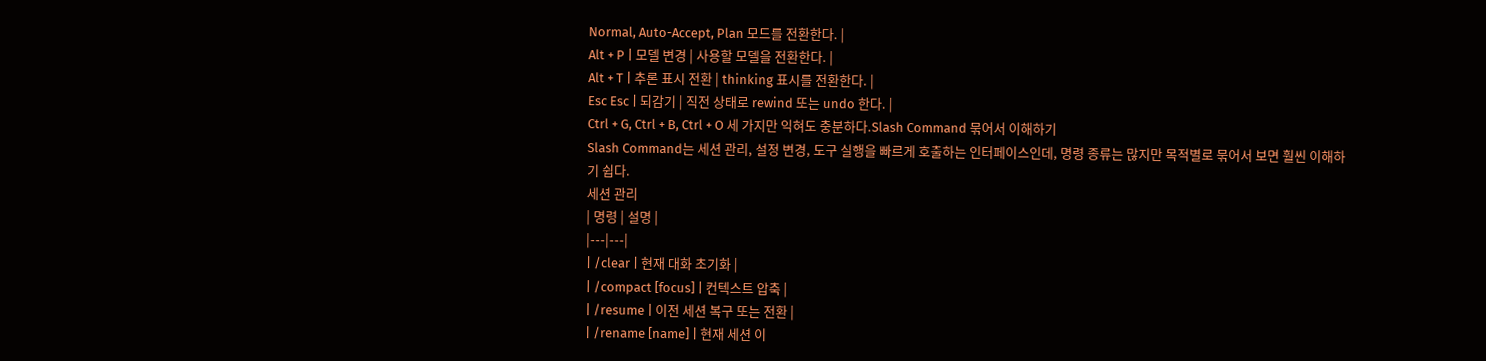Normal, Auto-Accept, Plan 모드를 전환한다. |
Alt + P | 모델 변경 | 사용할 모델을 전환한다. |
Alt + T | 추론 표시 전환 | thinking 표시를 전환한다. |
Esc Esc | 되감기 | 직전 상태로 rewind 또는 undo 한다. |
Ctrl + G, Ctrl + B, Ctrl + O 세 가지만 익혀도 충분하다.Slash Command 묶어서 이해하기
Slash Command는 세션 관리, 설정 변경, 도구 실행을 빠르게 호출하는 인터페이스인데, 명령 종류는 많지만 목적별로 묶어서 보면 훨씬 이해하기 쉽다.
세션 관리
| 명령 | 설명 |
|---|---|
| /clear | 현재 대화 초기화 |
| /compact [focus] | 컨텍스트 압축 |
| /resume | 이전 세션 복구 또는 전환 |
| /rename [name] | 현재 세션 이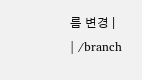름 변경 |
| /branch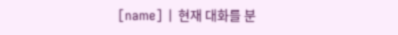[name] | 현재 대화를 분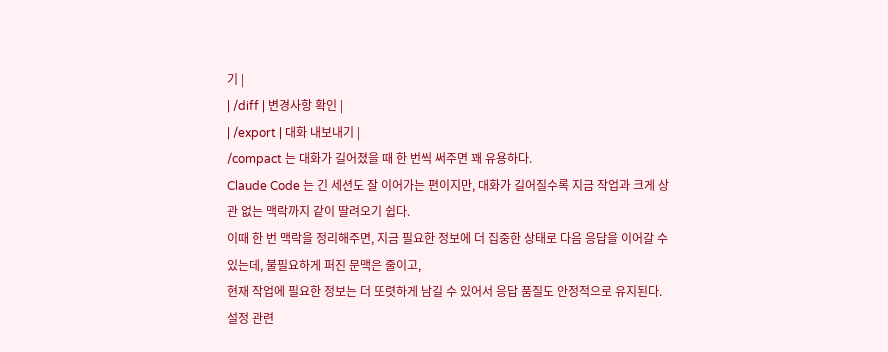기 |
| /diff | 변경사항 확인 |
| /export | 대화 내보내기 |
/compact 는 대화가 길어졌을 때 한 번씩 써주면 꽤 유용하다.
Claude Code 는 긴 세션도 잘 이어가는 편이지만, 대화가 길어질수록 지금 작업과 크게 상관 없는 맥락까지 같이 딸려오기 쉽다.
이때 한 번 맥락을 정리해주면, 지금 필요한 정보에 더 집중한 상태로 다음 응답을 이어갈 수 있는데, 불필요하게 퍼진 문맥은 줄이고,
현재 작업에 필요한 정보는 더 또렷하게 남길 수 있어서 응답 품질도 안정적으로 유지된다.
설정 관련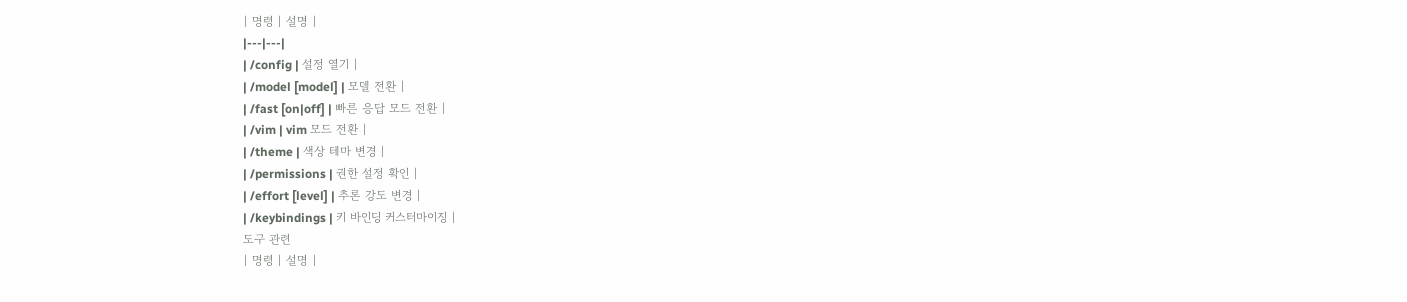| 명령 | 설명 |
|---|---|
| /config | 설정 열기 |
| /model [model] | 모델 전환 |
| /fast [on|off] | 빠른 응답 모드 전환 |
| /vim | vim 모드 전환 |
| /theme | 색상 테마 변경 |
| /permissions | 권한 설정 확인 |
| /effort [level] | 추론 강도 변경 |
| /keybindings | 키 바인딩 커스터마이징 |
도구 관련
| 명령 | 설명 |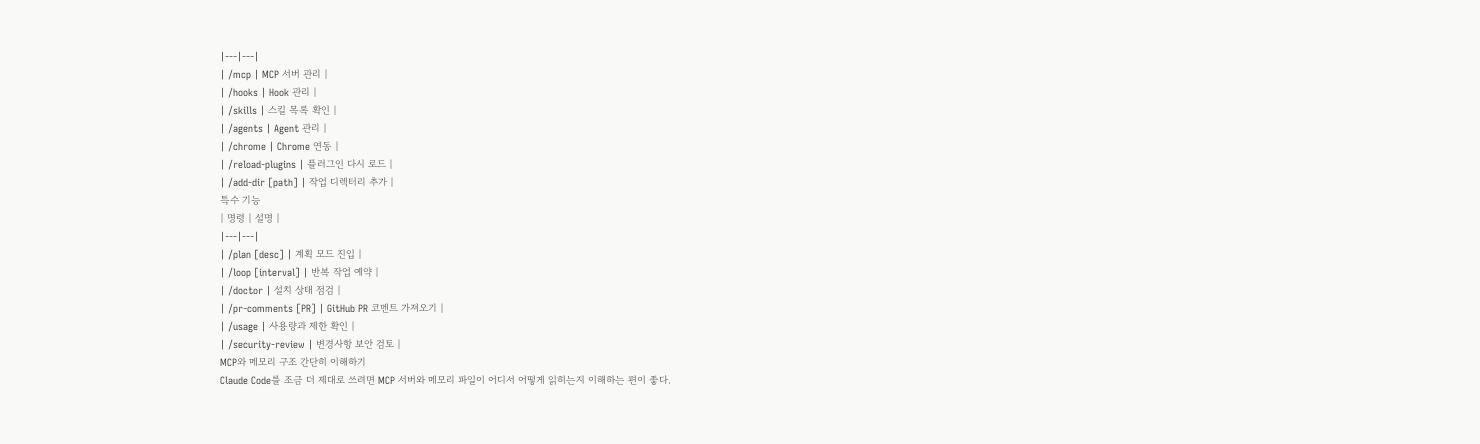|---|---|
| /mcp | MCP 서버 관리 |
| /hooks | Hook 관리 |
| /skills | 스킬 목록 확인 |
| /agents | Agent 관리 |
| /chrome | Chrome 연동 |
| /reload-plugins | 플러그인 다시 로드 |
| /add-dir [path] | 작업 디렉터리 추가 |
특수 기능
| 명령 | 설명 |
|---|---|
| /plan [desc] | 계획 모드 진입 |
| /loop [interval] | 반복 작업 예약 |
| /doctor | 설치 상태 점검 |
| /pr-comments [PR] | GitHub PR 코멘트 가져오기 |
| /usage | 사용량과 제한 확인 |
| /security-review | 변경사항 보안 검토 |
MCP와 메모리 구조 간단히 이해하기
Claude Code를 조금 더 제대로 쓰려면 MCP 서버와 메모리 파일이 어디서 어떻게 읽히는지 이해하는 편이 좋다.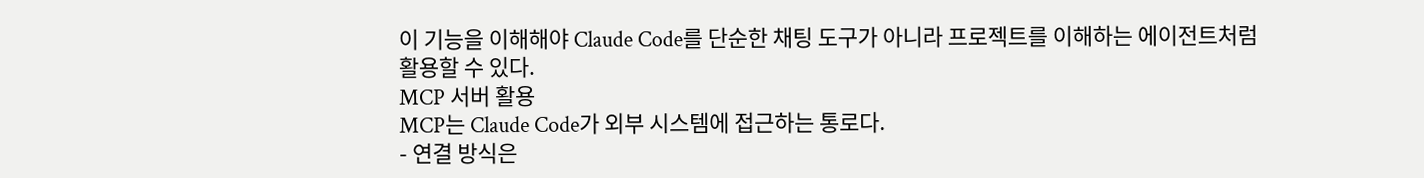이 기능을 이해해야 Claude Code를 단순한 채팅 도구가 아니라 프로젝트를 이해하는 에이전트처럼 활용할 수 있다.
MCP 서버 활용
MCP는 Claude Code가 외부 시스템에 접근하는 통로다.
- 연결 방식은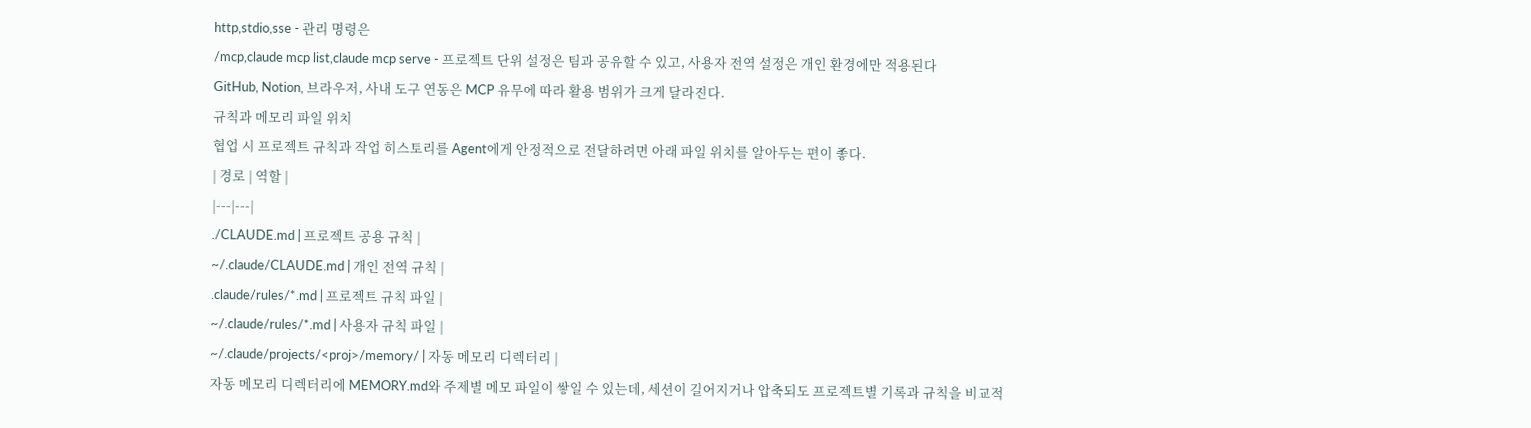http,stdio,sse - 관리 명령은
/mcp,claude mcp list,claude mcp serve - 프로젝트 단위 설정은 팀과 공유할 수 있고, 사용자 전역 설정은 개인 환경에만 적용된다
GitHub, Notion, 브라우저, 사내 도구 연동은 MCP 유무에 따라 활용 범위가 크게 달라진다.
규칙과 메모리 파일 위치
협업 시 프로젝트 규칙과 작업 히스토리를 Agent에게 안정적으로 전달하려면 아래 파일 위치를 알아두는 편이 좋다.
| 경로 | 역할 |
|---|---|
./CLAUDE.md | 프로젝트 공용 규칙 |
~/.claude/CLAUDE.md | 개인 전역 규칙 |
.claude/rules/*.md | 프로젝트 규칙 파일 |
~/.claude/rules/*.md | 사용자 규칙 파일 |
~/.claude/projects/<proj>/memory/ | 자동 메모리 디렉터리 |
자동 메모리 디렉터리에 MEMORY.md와 주제별 메모 파일이 쌓일 수 있는데, 세션이 길어지거나 압축되도 프로젝트별 기록과 규칙을 비교적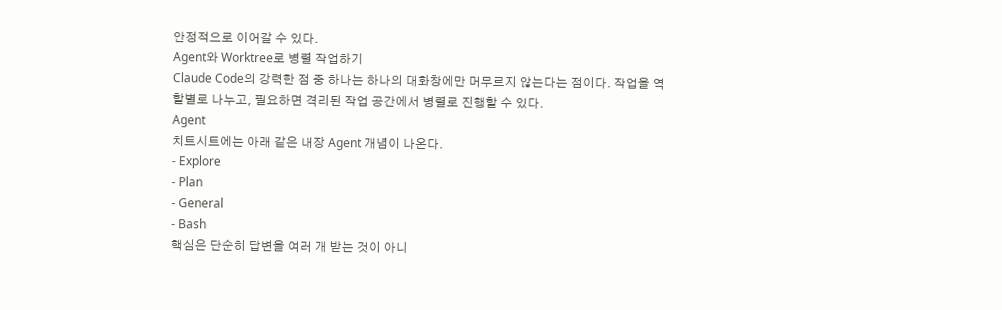안정적으로 이어갈 수 있다.
Agent와 Worktree로 병렬 작업하기
Claude Code의 강력한 점 중 하나는 하나의 대화창에만 머무르지 않는다는 점이다. 작업을 역할별로 나누고, 필요하면 격리된 작업 공간에서 병렬로 진행할 수 있다.
Agent
치트시트에는 아래 같은 내장 Agent 개념이 나온다.
- Explore
- Plan
- General
- Bash
핵심은 단순히 답변을 여러 개 받는 것이 아니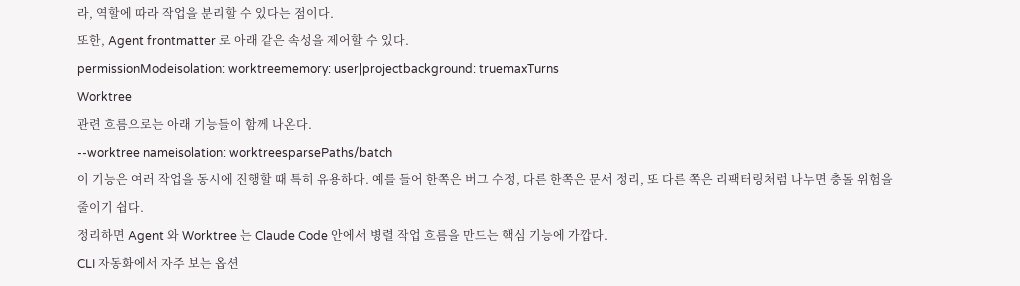라, 역할에 따라 작업을 분리할 수 있다는 점이다.
또한, Agent frontmatter 로 아래 같은 속성을 제어할 수 있다.
permissionModeisolation: worktreememory: user|projectbackground: truemaxTurns
Worktree
관련 흐름으로는 아래 기능들이 함께 나온다.
--worktree nameisolation: worktreesparsePaths/batch
이 기능은 여러 작업을 동시에 진행할 때 특히 유용하다. 예를 들어 한쪽은 버그 수정, 다른 한쪽은 문서 정리, 또 다른 쪽은 리팩터링처럼 나누면 충돌 위험을 줄이기 쉽다.
정리하면 Agent 와 Worktree 는 Claude Code 안에서 병렬 작업 흐름을 만드는 핵심 기능에 가깝다.
CLI 자동화에서 자주 보는 옵션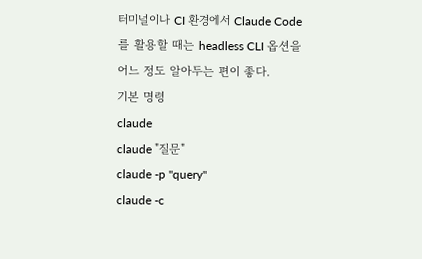터미널이나 CI 환경에서 Claude Code를 활용할 때는 headless CLI 옵션을 어느 정도 알아두는 편이 좋다.
기본 명령
claude
claude "질문"
claude -p "query"
claude -c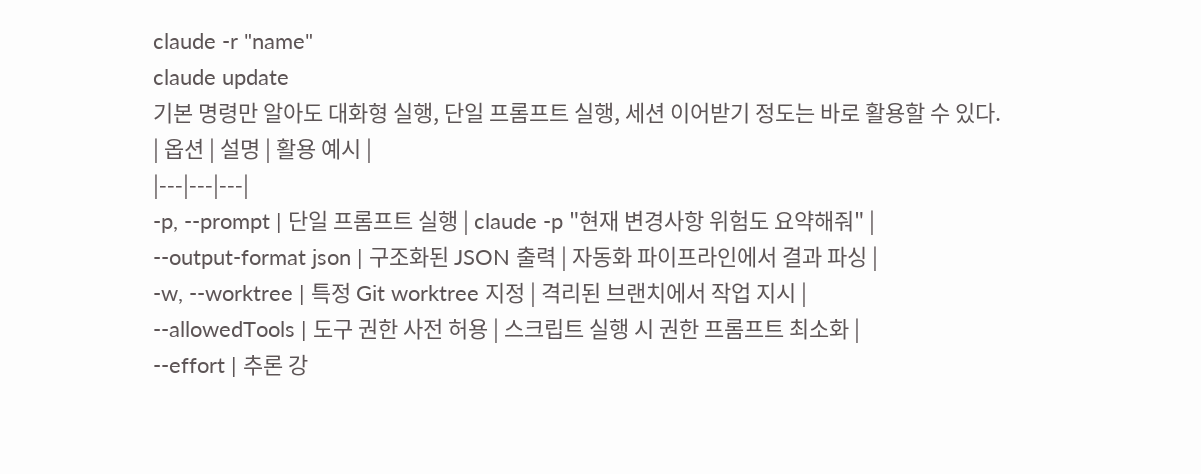claude -r "name"
claude update
기본 명령만 알아도 대화형 실행, 단일 프롬프트 실행, 세션 이어받기 정도는 바로 활용할 수 있다.
| 옵션 | 설명 | 활용 예시 |
|---|---|---|
-p, --prompt | 단일 프롬프트 실행 | claude -p "현재 변경사항 위험도 요약해줘" |
--output-format json | 구조화된 JSON 출력 | 자동화 파이프라인에서 결과 파싱 |
-w, --worktree | 특정 Git worktree 지정 | 격리된 브랜치에서 작업 지시 |
--allowedTools | 도구 권한 사전 허용 | 스크립트 실행 시 권한 프롬프트 최소화 |
--effort | 추론 강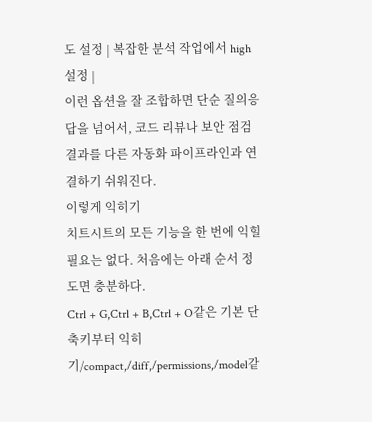도 설정 | 복잡한 분석 작업에서 high 설정 |
이런 옵션을 잘 조합하면 단순 질의응답을 넘어서, 코드 리뷰나 보안 점검 결과를 다른 자동화 파이프라인과 연결하기 쉬워진다.
이렇게 익히기
치트시트의 모든 기능을 한 번에 익힐 필요는 없다. 처음에는 아래 순서 정도면 충분하다.
Ctrl + G,Ctrl + B,Ctrl + O같은 기본 단축키부터 익히기/compact,/diff,/permissions,/model같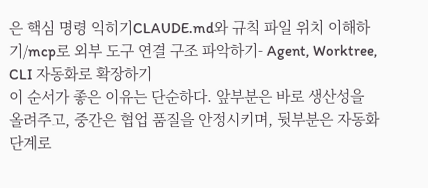은 핵심 명령 익히기CLAUDE.md와 규칙 파일 위치 이해하기/mcp로 외부 도구 연결 구조 파악하기- Agent, Worktree, CLI 자동화로 확장하기
이 순서가 좋은 이유는 단순하다. 앞부분은 바로 생산성을 올려주고, 중간은 협업 품질을 안정시키며, 뒷부분은 자동화 단계로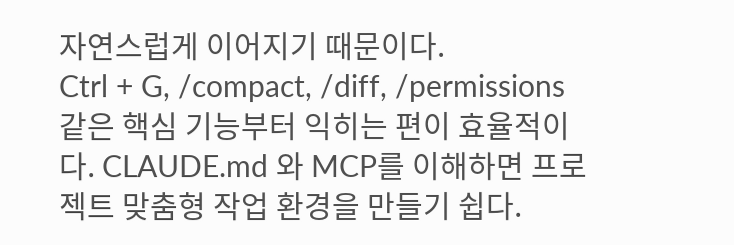자연스럽게 이어지기 때문이다.
Ctrl + G, /compact, /diff, /permissions 같은 핵심 기능부터 익히는 편이 효율적이다. CLAUDE.md 와 MCP를 이해하면 프로젝트 맞춤형 작업 환경을 만들기 쉽다.